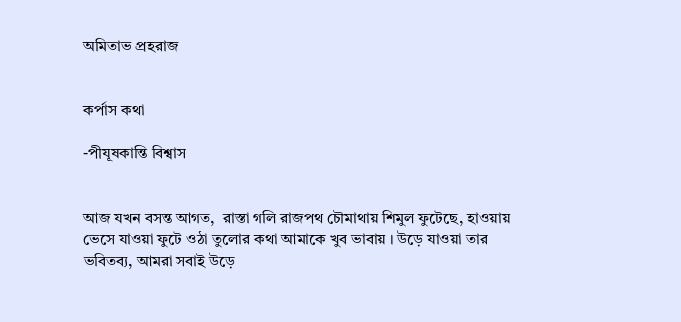অমিতাভ প্রহরাজ


কর্পাস কথা

-পীযূষকান্তি বিশ্বাস


আজ যখন বসন্ত আগত,  রাস্তা গলি রাজপথ চৌমাথায় শিমুল ফুটেছে, হাওয়ায় ভেসে যাওয়া ফুটে ওঠা তুলোর কথা আমাকে খুব ভাবায় । উড়ে যাওয়া তার ভবিতব্য, আমরা সবাই উড়ে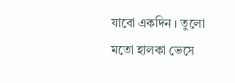যাবো একদিন । তুলো মতো হালকা ভেসে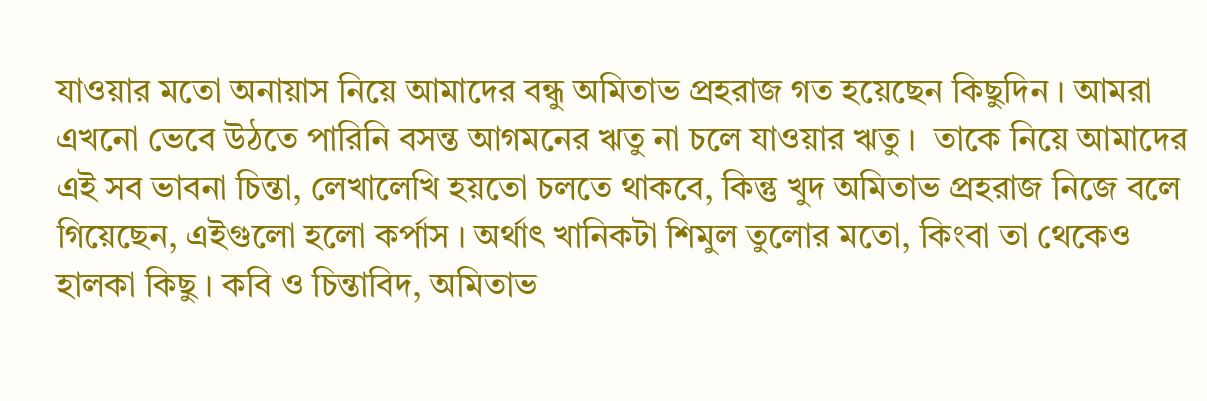যাওয়ার মতো অনায়াস নিয়ে আমাদের বন্ধু অমিতাভ প্রহরাজ গত হয়েছেন কিছুদিন । আমরা এখনো ভেবে উঠতে পারিনি বসন্ত আগমনের ঋতু না চলে যাওয়ার ঋতু ।  তাকে নিয়ে আমাদের এই সব ভাবনা চিন্তা, লেখালেখি হয়তো চলতে থাকবে, কিন্তু খুদ অমিতাভ প্রহরাজ নিজে বলে গিয়েছেন, এইগুলো হলো কর্পাস । অর্থাৎ খানিকটা শিমুল তুলোর মতো, কিংবা তা থেকেও হালকা কিছু । কবি ও চিন্তাবিদ, অমিতাভ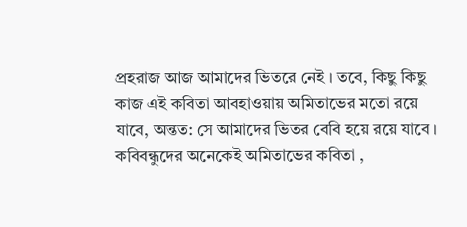প্রহরাজ আজ আমাদের ভিতরে নেই । তবে, কিছু কিছু কাজ এই কবিতা আবহাওয়ায় অমিতাভের মতো রয়ে যাবে, অন্তত: সে আমাদের ভিতর বেবি হয়ে রয়ে যাবে । কবিবন্ধুদের অনেকেই অমিতাভের কবিতা ,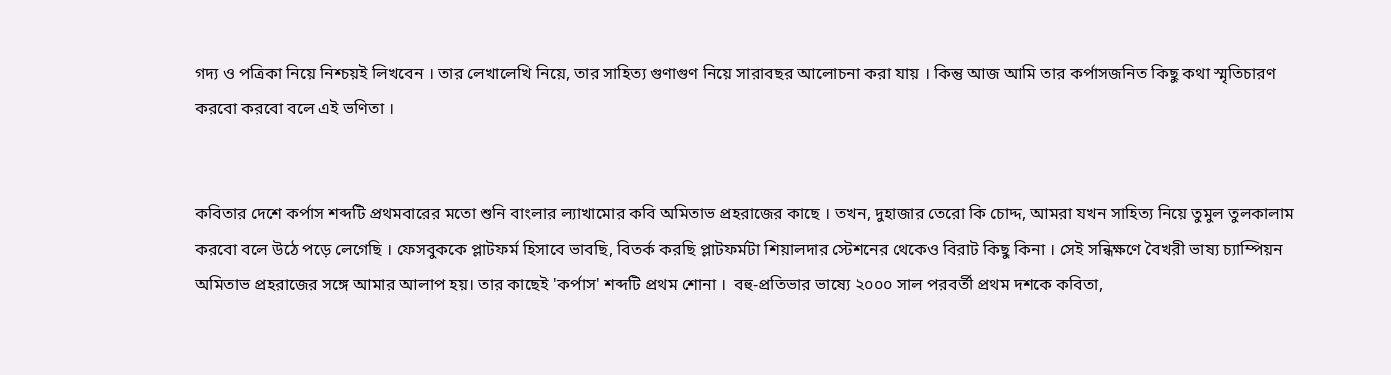গদ্য ও পত্রিকা নিয়ে নিশ্চয়ই লিখবেন । তার লেখালেখি নিয়ে, তার সাহিত্য গুণাগুণ নিয়ে সারাবছর আলোচনা করা যায় । কিন্তু আজ আমি তার কর্পাসজনিত কিছু কথা স্মৃতিচারণ করবো করবো বলে এই ভণিতা ।


কবিতার দেশে কর্পাস শব্দটি প্রথমবারের মতো শুনি বাংলার ল্যাখামোর কবি অমিতাভ প্রহরাজের কাছে । তখন, দুহাজার তেরো কি চোদ্দ, আমরা যখন সাহিত্য নিয়ে তুমুল তুলকালাম করবো বলে উঠে পড়ে লেগেছি । ফেসবুককে প্লাটফর্ম হিসাবে ভাবছি, বিতর্ক করছি প্লাটফর্মটা শিয়ালদার স্টেশনের থেকেও বিরাট কিছু কিনা । সেই সন্ধিক্ষণে বৈখরী ভাষ্য চ্যাম্পিয়ন অমিতাভ প্রহরাজের সঙ্গে আমার আলাপ হয়। তার কাছেই 'কর্পাস' শব্দটি প্রথম শোনা ।  বহু-প্রতিভার ভাষ্যে ২০০০ সাল পরবর্তী প্রথম দশকে কবিতা,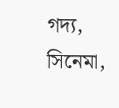গদ্য, সিনেমা,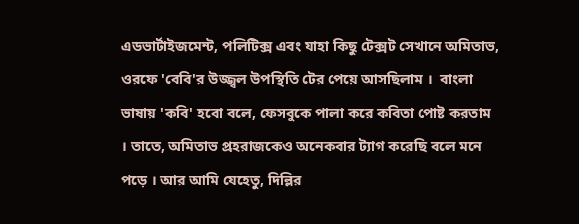এডভার্টাইজমেন্ট, পলিটিক্স এবং যাহা কিছু টেক্সট সেখানে অমিতাভ, ওরফে 'বেবি'র উজ্জ্বল উপস্থিতি টের পেয়ে আসছিলাম ।  বাংলা ভাষায় 'কবি' হবো বলে, ফেসবুকে পালা করে কবিতা পোষ্ট করতাম । তাতে, অমিতাভ প্রহরাজকেও অনেকবার ট্যাগ করেছি বলে মনে পড়ে । আর আমি যেহেতু, দিল্লির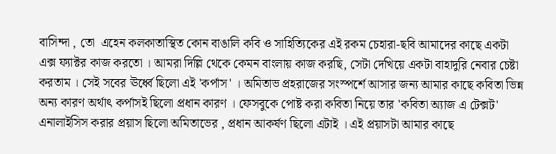বাসিন্দা , তো  এহেন কলকাতাস্থিত কোন বাঙালি কবি ও সাহিত্যিকের এই রকম চেহারা-ছবি আমাদের কাছে একটা এক্স ফ্যাক্টর কাজ করতো । আমরা দিল্লি থেকে কেমন বাংলায় কাজ করছি, সেটা দেখিয়ে একটা বাহাদুরি নেবার চেষ্টা করতাম । সেই সবের ঊর্ধ্বে ছিলো এই 'কর্পাস' । অমিতাভ প্রহরাজের সংস্পর্শে আসার জন্য আমার কাছে কবিতা ভিন্ন অন্য কারণ অর্থাৎ কর্পাসই ছিলো প্রধান কারণ । ফেসবুকে পোষ্ট করা কবিতা নিয়ে তার 'কবিতা অ্যাজ এ টেক্সট' এনালাইসিস করার প্রয়াস ছিলো অমিতাভের , প্রধান আকর্ষণ ছিলো এটাই । এই প্রয়াসটা আমার কাছে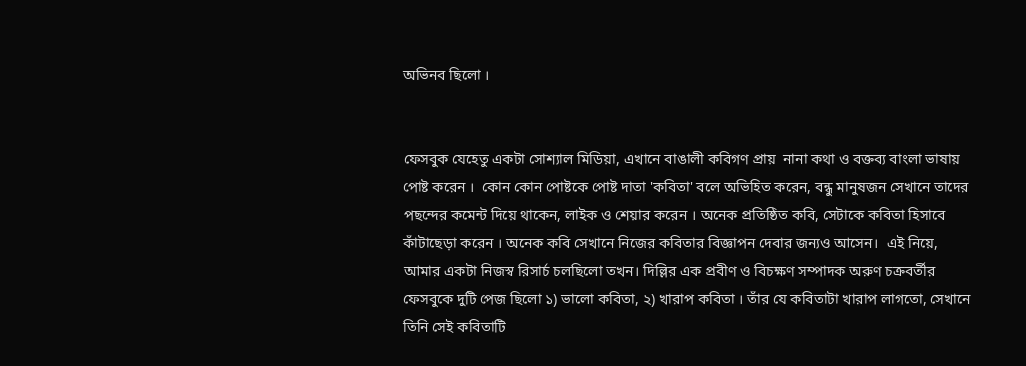অভিনব ছিলো ।


ফেসবুক যেহেতু একটা সোশ্যাল মিডিয়া, এখানে বাঙালী কবিগণ প্রায়  নানা কথা ও বক্তব্য বাংলা ভাষায় পোষ্ট করেন ।  কোন কোন পোষ্টকে পোষ্ট দাতা 'কবিতা' বলে অভিহিত করেন, বন্ধু মানুষজন সেখানে তাদের পছন্দের কমেন্ট দিয়ে থাকেন, লাইক ও শেয়ার করেন । অনেক প্রতিষ্ঠিত কবি, সেটাকে কবিতা হিসাবে কাঁটাছেড়া করেন । অনেক কবি সেখানে নিজের কবিতার বিজ্ঞাপন দেবার জন্যও আসেন।  এই নিয়ে,  আমার একটা নিজস্ব রিসার্চ চলছিলো তখন। দিল্লির এক প্রবীণ ও বিচক্ষণ সম্পাদক অরুণ চক্রবর্তীর ফেসবুকে দুটি পেজ ছিলো ১) ভালো কবিতা, ২) খারাপ কবিতা । তাঁর যে কবিতাটা খারাপ লাগতো, সেখানে তিনি সেই কবিতাটি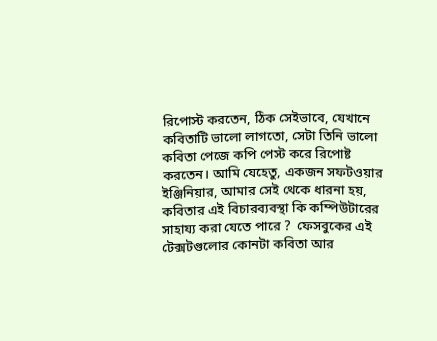রিপোস্ট করতেন, ঠিক সেইভাবে, যেখানে কবিতাটি ভালো লাগতো, সেটা তিনি ভালো কবিতা পেজে কপি পেস্ট করে রিপোষ্ট করতেন। আমি যেহেতু, একজন সফটওয়ার ইঞ্জিনিয়ার, আমার সেই থেকে ধারনা হয়, কবিতার এই বিচারব্যবস্থা কি কম্পিউটারের সাহায্য করা যেতে পারে ?  ফেসবুকের এই টেক্সটগুলোর কোনটা কবিতা আর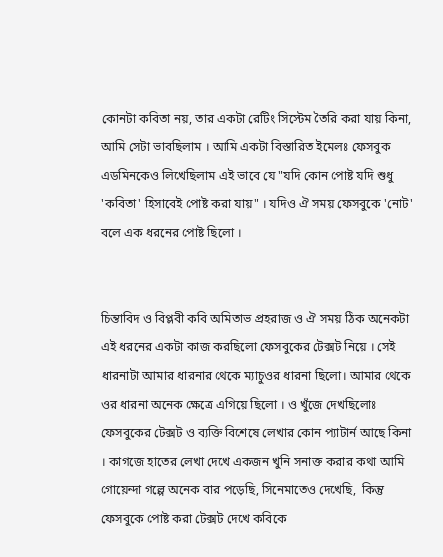কোনটা কবিতা নয়, তার একটা রেটিং সিস্টেম তৈরি করা যায় কিনা, আমি সেটা ভাবছিলাম । আমি একটা বিস্তারিত ইমেলঃ ফেসবুক এডমিনকেও লিখেছিলাম এই ভাবে যে "যদি কোন পোষ্ট যদি শুধু 'কবিতা' হিসাবেই পোষ্ট করা যায়" । যদিও ঐ সময় ফেসবুকে 'নোট' বলে এক ধরনের পোষ্ট ছিলো ।


চিন্তাবিদ ও বিপ্লবী কবি অমিতাভ প্রহরাজ ও ঐ সময় ঠিক অনেকটা এই ধরনের একটা কাজ করছিলো ফেসবুকের টেক্সট নিয়ে । সেই ধারনাটা আমার ধারনার থেকে ম্যাচুওর ধারনা ছিলো। আমার থেকে ওর ধারনা অনেক ক্ষেত্রে এগিয়ে ছিলো । ও খুঁজে দেখছিলোঃ ফেসবুকের টেক্সট ও ব্যক্তি বিশেষে লেখার কোন প্যাটার্ন আছে কিনা । কাগজে হাতের লেখা দেখে একজন খুনি সনাক্ত করার কথা আমি গোয়েন্দা গল্পে অনেক বার পড়েছি, সিনেমাতেও দেখেছি,  কিন্তু ফেসবুকে পোষ্ট করা টেক্সট দেখে কবিকে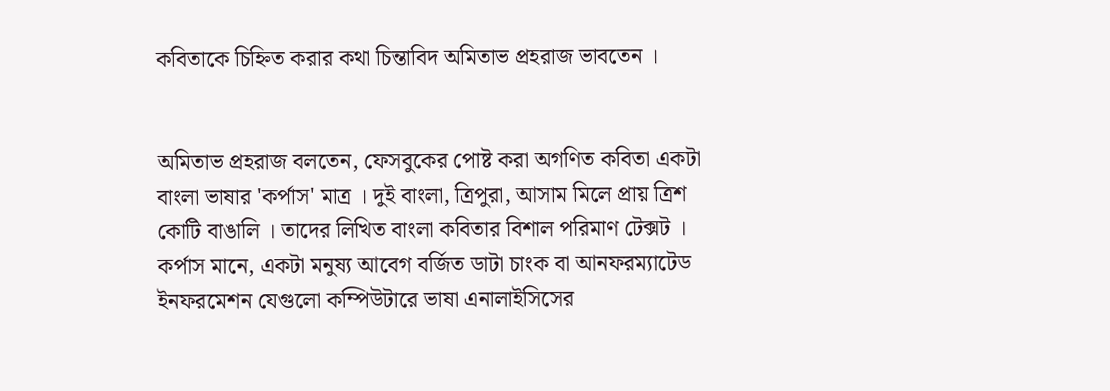কবিতাকে চিহ্নিত করার কথা চিন্তাবিদ অমিতাভ প্রহরাজ ভাবতেন ।


অমিতাভ প্রহরাজ বলতেন, ফেসবুকের পোষ্ট করা অগণিত কবিতা একটা বাংলা ভাষার 'কর্পাস' মাত্র । দুই বাংলা, ত্রিপুরা, আসাম মিলে প্রায় ত্রিশ কোটি বাঙালি । তাদের লিখিত বাংলা কবিতার বিশাল পরিমাণ টেক্সট ।  কর্পাস মানে, একটা মনুষ্য আবেগ বর্জিত ডাটা চাংক বা আনফরম্যাটেড ইনফরমেশন যেগুলো কম্পিউটারে ভাষা এনালাইসিসের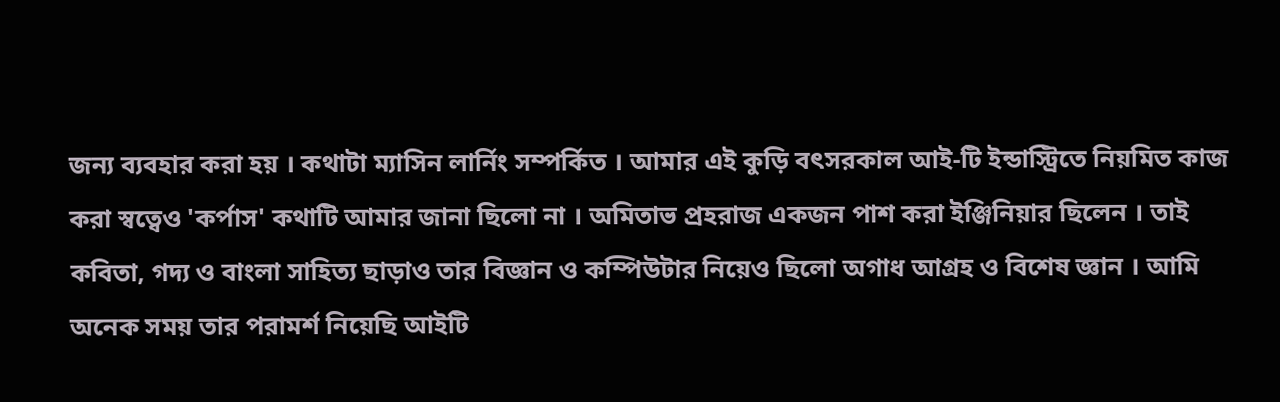জন্য ব্যবহার করা হয় । কথাটা ম্যাসিন লার্নিং সম্পর্কিত । আমার এই কুড়ি বৎসরকাল আই-টি ইন্ডাস্ট্রিতে নিয়মিত কাজ করা স্বত্বেও 'কর্পাস' কথাটি আমার জানা ছিলো না । অমিতাভ প্রহরাজ একজন পাশ করা ইঞ্জিনিয়ার ছিলেন । তাই কবিতা, গদ্য ও বাংলা সাহিত্য ছাড়াও তার বিজ্ঞান ও কম্পিউটার নিয়েও ছিলো অগাধ আগ্রহ ও বিশেষ জ্ঞান । আমি অনেক সময় তার পরামর্শ নিয়েছি আইটি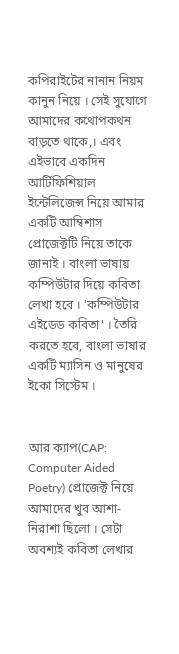কপিরাইটের নানান নিয়ম কানুন নিয়ে । সেই সুযোগে আমাদের কথোপকথন বাড়তে থাকে,। এবং এইভাবে একদিন আর্টিফিশিয়াল ইন্টেলিজেন্স নিয়ে আমার একটি আম্বিশাস প্রোজেক্টটি নিয়ে তাকে জানাই । বাংলা ভাষায় কম্পিউটার দিয়ে কবিতা লেখা হবে । 'কম্পিউটার এইডেড কবিতা' । তৈরি করতে হবে, বাংলা ভাষার একটি ম্যাসিন ও মানুষের ইকো সিস্টেম ।


আর ক্যাপ(CAP: Computer Aided Poetry) প্রোজেক্ট নিয়ে আমাদের খুব আশা-নিরাশা ছিলো । সেটা অবশ্যই কবিতা লেখার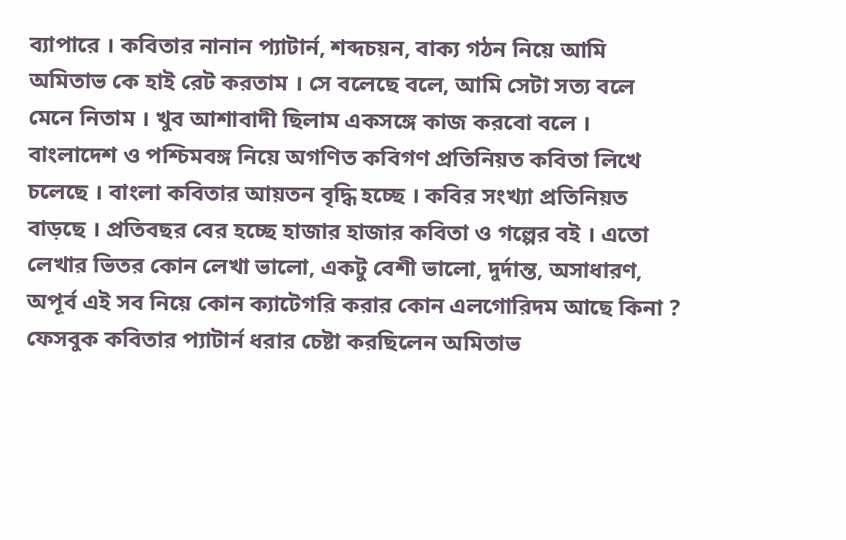ব্যাপারে । কবিতার নানান প্যাটার্ন, শব্দচয়ন, বাক্য গঠন নিয়ে আমি অমিতাভ কে হাই রেট করতাম । সে বলেছে বলে, আমি সেটা সত্য বলে মেনে নিতাম । খুব আশাবাদী ছিলাম একসঙ্গে কাজ করবো বলে ।  বাংলাদেশ ও পশ্চিমবঙ্গ নিয়ে অগণিত কবিগণ প্রতিনিয়ত কবিতা লিখে চলেছে । বাংলা কবিতার আয়তন বৃদ্ধি হচ্ছে । কবির সংখ্যা প্রতিনিয়ত বাড়ছে । প্রতিবছর বের হচ্ছে হাজার হাজার কবিতা ও গল্পের বই । এতো লেখার ভিতর কোন লেখা ভালো, একটু বেশী ভালো, দুর্দান্ত, অসাধারণ, অপূর্ব এই সব নিয়ে কোন ক্যাটেগরি করার কোন এলগোরিদম আছে কিনা ? ফেসবুক কবিতার প্যাটার্ন ধরার চেষ্টা করছিলেন অমিতাভ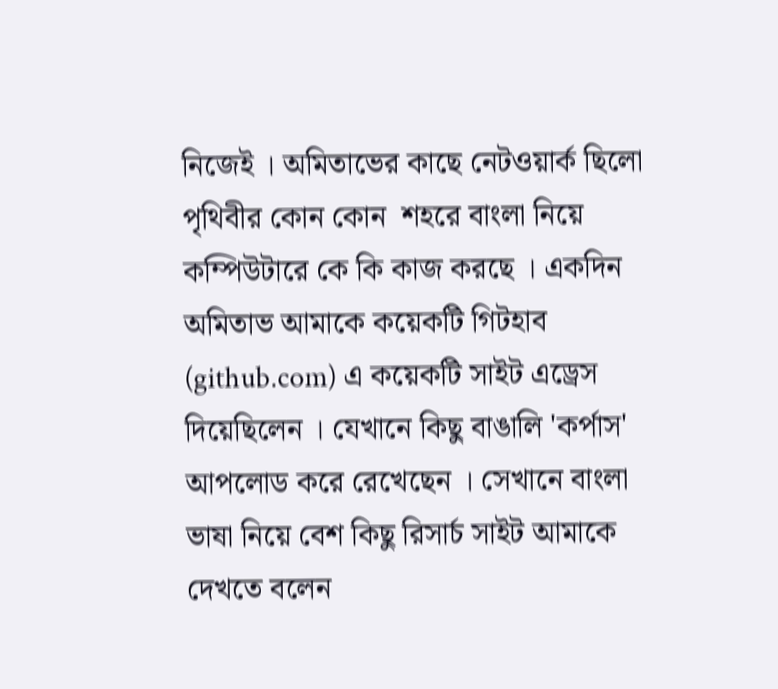নিজেই । অমিতাভের কাছে নেটওয়ার্ক ছিলো পৃথিবীর কোন কোন  শহরে বাংলা নিয়ে কম্পিউটারে কে কি কাজ করছে । একদিন অমিতাভ আমাকে কয়েকটি গিটহাব (github.com) এ কয়েকটি সাইট এড্রেস দিয়েছিলেন । যেখানে কিছু বাঙালি 'কর্পাস' আপলোড করে রেখেছেন । সেখানে বাংলা ভাষা নিয়ে বেশ কিছু রিসার্চ সাইট আমাকে দেখতে বলেন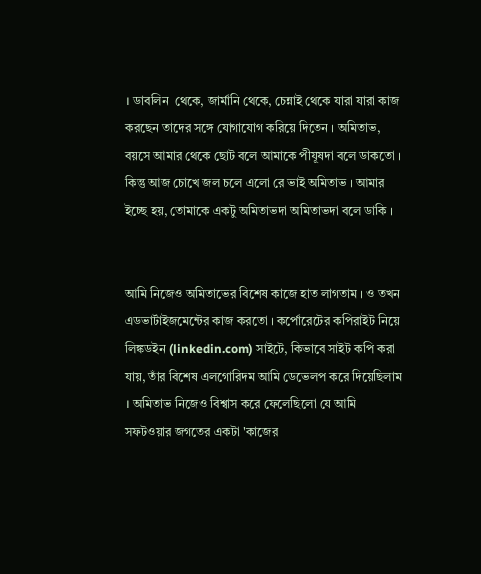। ডাবলিন  থেকে, জার্মানি থেকে, চেন্নাই থেকে যারা যারা কাজ করছেন তাদের সঙ্গে যোগাযোগ করিয়ে দিতেন । অমিতাভ, বয়সে আমার থেকে ছোট বলে আমাকে পীযূষদা বলে ডাকতো । কিন্তু আজ চোখে জল চলে এলো রে ভাই অমিতাভ । আমার ইচ্ছে হয়, তোমাকে একটু অমিতাভদা অমিতাভদা বলে ডাকি ।


আমি নিজেও অমিতাভের বিশেষ কাজে হাত লাগতাম । ও তখন এডভার্টাইজমেন্টের কাজ করতো । কর্পোরেটের কপিরাইট নিয়ে লিঙ্কডইন (linkedin.com) সাইটে, কিভাবে সাইট কপি করা যায়, তাঁর বিশেষ এলগোরিদম আমি ডেভেলপ করে দিয়েছিলাম । অমিতাভ নিজেও বিশ্বাস করে ফেলেছিলো যে আমি সফটওয়ার জগতের একটা 'কাজের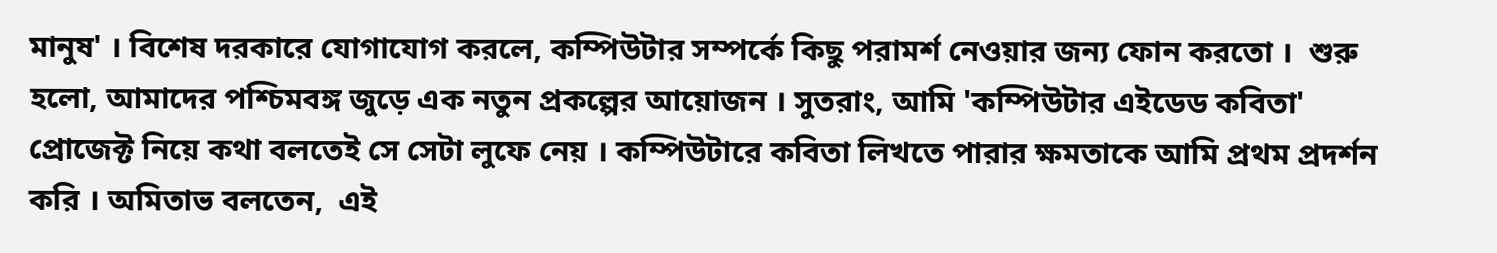মানুষ' । বিশেষ দরকারে যোগাযোগ করলে, কম্পিউটার সম্পর্কে কিছু পরামর্শ নেওয়ার জন্য ফোন করতো ।  শুরু হলো, আমাদের পশ্চিমবঙ্গ জুড়ে এক নতুন প্রকল্পের আয়োজন । সুতরাং, আমি 'কম্পিউটার এইডেড কবিতা' প্রোজেক্ট নিয়ে কথা বলতেই সে সেটা লুফে নেয় । কম্পিউটারে কবিতা লিখতে পারার ক্ষমতাকে আমি প্রথম প্রদর্শন করি । অমিতাভ বলতেন,  এই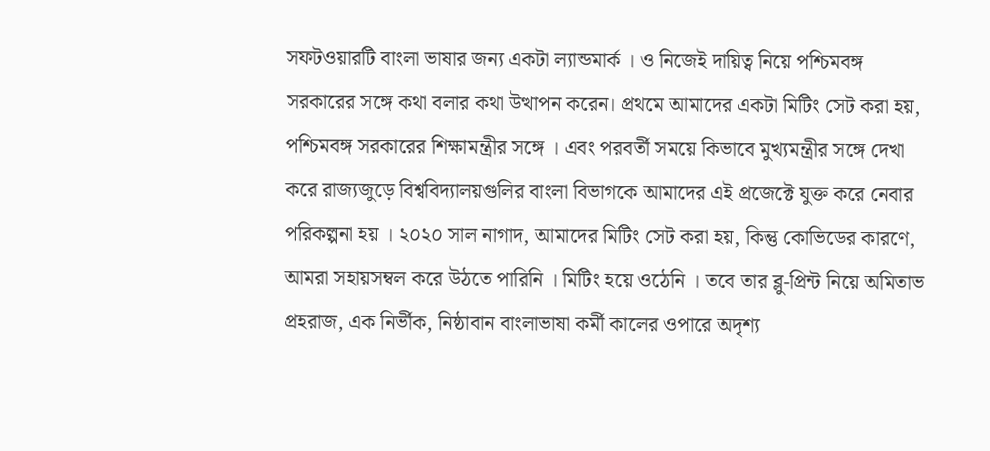সফটওয়ারটি বাংলা ভাষার জন্য একটা ল্যান্ডমার্ক । ও নিজেই দায়িত্ব নিয়ে পশ্চিমবঙ্গ সরকারের সঙ্গে কথা বলার কথা উত্থাপন করেন। প্রথমে আমাদের একটা মিটিং সেট করা হয়, পশ্চিমবঙ্গ সরকারের শিক্ষামন্ত্রীর সঙ্গে । এবং পরবর্তী সময়ে কিভাবে মুখ্যমন্ত্রীর সঙ্গে দেখা করে রাজ্যজুড়ে বিশ্ববিদ্যালয়গুলির বাংলা বিভাগকে আমাদের এই প্রজেক্টে যুক্ত করে নেবার পরিকল্পনা হয় । ২০২০ সাল নাগাদ, আমাদের মিটিং সেট করা হয়, কিন্তু কোভিডের কারণে, আমরা সহায়সম্বল করে উঠতে পারিনি । মিটিং হয়ে ওঠেনি । তবে তার ব্লু-প্রিন্ট নিয়ে অমিতাভ প্রহরাজ, এক নির্ভীক, নিষ্ঠাবান বাংলাভাষা কর্মী কালের ওপারে অদৃশ্য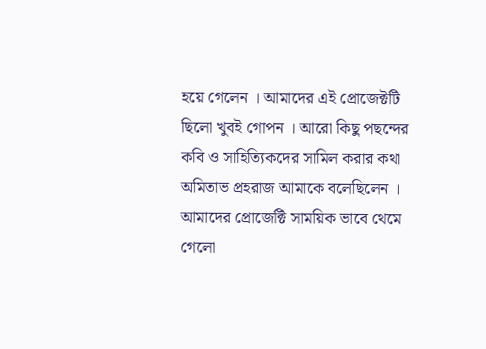হয়ে গেলেন । আমাদের এই প্রোজেক্টটি ছিলো খুবই গোপন । আরো কিছু পছন্দের কবি ও সাহিত্যিকদের সামিল করার কথা অমিতাভ প্রহরাজ আমাকে বলেছিলেন । আমাদের প্রোজেক্টি সাময়িক ভাবে থেমে গেলো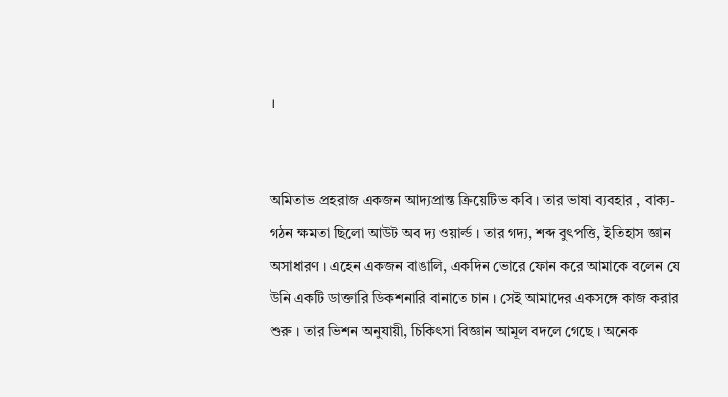।


অমিতাভ প্রহরাজ একজন আদ্যপ্রান্ত ক্রিয়েটিভ কবি । তার ভাষা ব্যবহার , বাক্য-গঠন ক্ষমতা ছিলো আউট অব দ্য ওয়ার্ল্ড । তার গদ্য, শব্দ বুৎপত্তি, ইতিহাস জ্ঞান অসাধারণ । এহেন একজন বাঙালি, একদিন ভোরে ফোন করে আমাকে বলেন যে উনি একটি ডাক্তারি ডিকশনারি বানাতে চান । সেই আমাদের একসঙ্গে কাজ করার শুরু । তার ভিশন অনুযায়ী, চিকিৎসা বিজ্ঞান আমূল বদলে গেছে । অনেক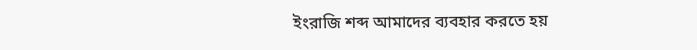ইংরাজি শব্দ আমাদের ব্যবহার করতে হয়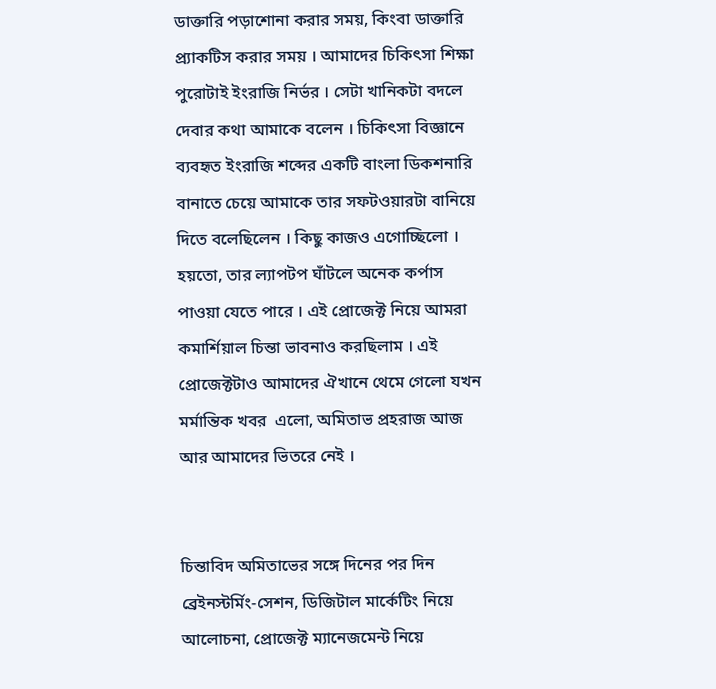ডাক্তারি পড়াশোনা করার সময়, কিংবা ডাক্তারি প্র্যাকটিস করার সময় । আমাদের চিকিৎসা শিক্ষা পুরোটাই ইংরাজি নির্ভর । সেটা খানিকটা বদলে দেবার কথা আমাকে বলেন । চিকিৎসা বিজ্ঞানে ব্যবহৃত ইংরাজি শব্দের একটি বাংলা ডিকশনারি বানাতে চেয়ে আমাকে তার সফটওয়ারটা বানিয়ে দিতে বলেছিলেন । কিছু কাজও এগোচ্ছিলো । হয়তো, তার ল্যাপটপ ঘাঁটলে অনেক কর্পাস পাওয়া যেতে পারে । এই প্রোজেক্ট নিয়ে আমরা কমার্শিয়াল চিন্তা ভাবনাও করছিলাম । এই প্রোজেক্টটাও আমাদের ঐখানে থেমে গেলো যখন মর্মান্তিক খবর  এলো, অমিতাভ প্রহরাজ আজ আর আমাদের ভিতরে নেই ।


চিন্তাবিদ অমিতাভের সঙ্গে দিনের পর দিন ব্রেইনস্টর্মিং-সেশন, ডিজিটাল মার্কেটিং নিয়ে আলোচনা, প্রোজেক্ট ম্যানেজমেন্ট নিয়ে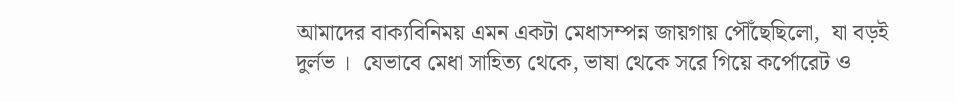আমাদের বাক্যবিনিময় এমন একটা মেধাসম্পন্ন জায়গায় পৌঁছেছিলো,  যা বড়ই দুর্লভ ।  যেভাবে মেধা সাহিত্য থেকে, ভাষা থেকে সরে গিয়ে কর্পোরেট ও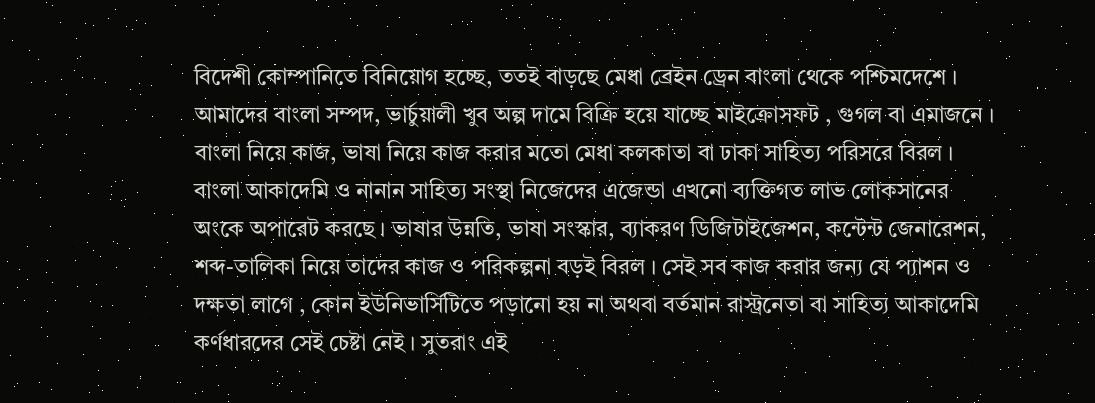বিদেশী কোম্পানিতে বিনিয়োগ হচ্ছে, ততই বাড়ছে মেধা ব্রেইন ড্রেন বাংলা থেকে পশ্চিমদেশে । আমাদের বাংলা সম্পদ, ভার্চুয়ালী খুব অল্প দামে বিক্রি হয়ে যাচ্ছে মাইক্রোসফট , গুগল বা এমাজনে । বাংলা নিয়ে কাজ, ভাষা নিয়ে কাজ করার মতো মেধা কলকাতা বা ঢাকা সাহিত্য পরিসরে বিরল । বাংলা আকাদেমি ও নানান সাহিত্য সংস্থা নিজেদের এজেন্ডা এখনো ব্যক্তিগত লাভ লোকসানের অংকে অপারেট করছে । ভাষার উন্নতি, ভাষা সংস্কার, ব্যাকরণ ডিজিটাইজেশন, কন্টেন্ট জেনারেশন, শব্দ-তালিকা নিয়ে তাদের কাজ ও পরিকল্পনা বড়ই বিরল । সেই সব কাজ করার জন্য যে প্যাশন ও দক্ষতা লাগে , কোন ইউনিভার্সিটিতে পড়ানো হয় না অথবা বর্তমান রাস্ট্রনেতা বা সাহিত্য আকাদেমি কর্ণধারদের সেই চেষ্টা নেই । সুতরাং এই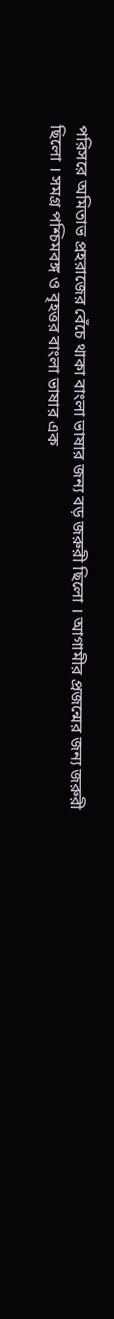পরিসরে অমিতাভ প্রহরাজের বেঁচে থাকা বাংলা ভাষার জন্য বড় জরুরী ছিলো । আগামীর প্রজন্মের জন্য জরুরী ছিলো । সমগ্র পশ্চিমবঙ্গ ও বৃহত্তর বাংলা ভাষার এক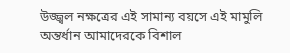উজ্জ্বল নক্ষত্রের এই সামান্য বয়সে এই মামুলি অন্তর্ধান আমাদেরকে বিশাল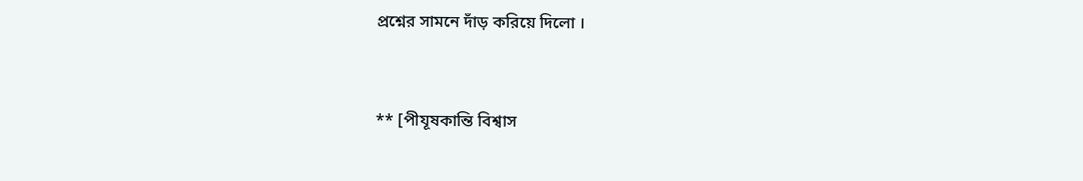প্রশ্নের সামনে দাঁড় করিয়ে দিলো ।


** [পীযূষকান্তি বিশ্বাস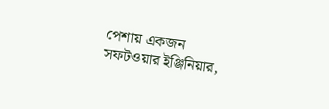পেশায় একজন সফটওয়ার ইঞ্জিনিয়ার,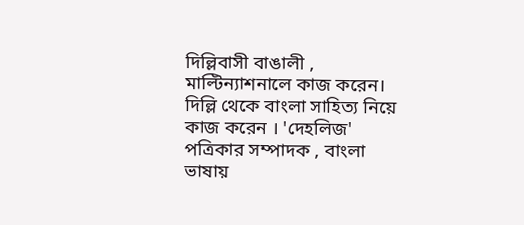দিল্লিবাসী বাঙালী , মাল্টিন্যাশনালে কাজ করেন। দিল্লি থেকে বাংলা সাহিত্য নিয়ে কাজ করেন । 'দেহলিজ' পত্রিকার সম্পাদক , বাংলা ভাষায়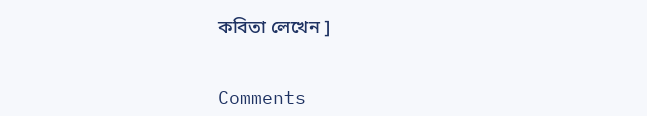কবিতা লেখেন ]


Comments